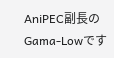AniPEC副長のGama-Lowです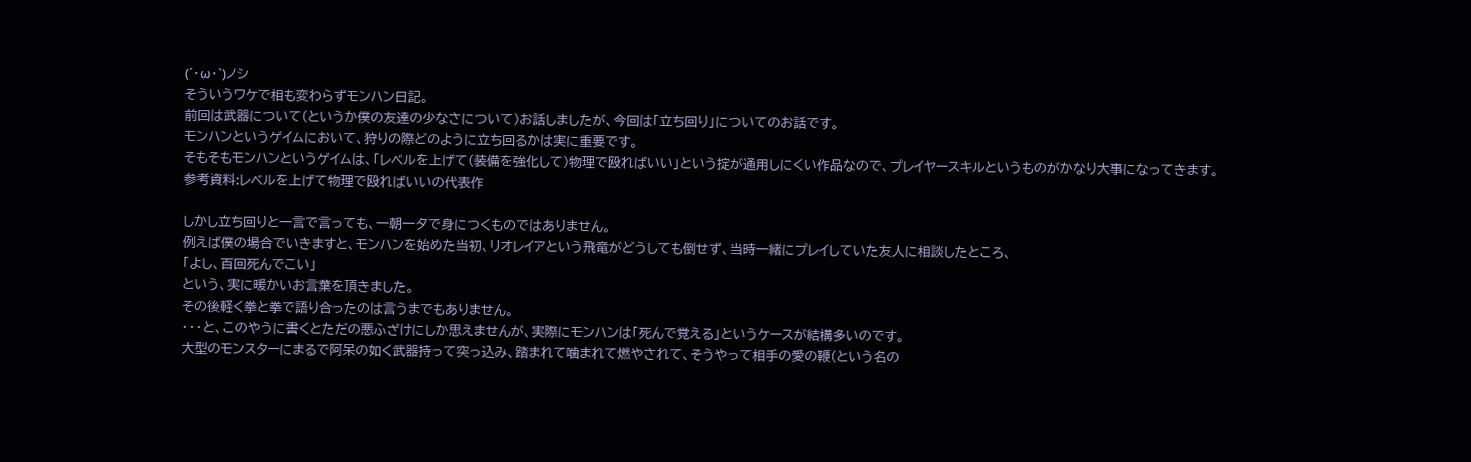(´・ω・`)ノシ
そういうワケで相も変わらずモンハン日記。
前回は武器について(というか僕の友達の少なさについて)お話しましたが、今回は「立ち回り」についてのお話です。
モンハンというゲイムにおいて、狩りの際どのように立ち回るかは実に重要です。
そもそもモンハンというゲイムは、「レベルを上げて(装備を強化して)物理で殴ればいい」という掟が通用しにくい作品なので、プレイヤースキルというものがかなり大事になってきます。
参考資料:レベルを上げて物理で殴ればいいの代表作

しかし立ち回りと一言で言っても、一朝一夕で身につくものではありません。
例えば僕の場合でいきますと、モンハンを始めた当初、リオレイアという飛竜がどうしても倒せず、当時一緒にプレイしていた友人に相談したところ、
「よし、百回死んでこい」
という、実に暖かいお言葉を頂きました。
その後軽く拳と拳で語り合ったのは言うまでもありません。
・・・と、このやうに書くとただの悪ふざけにしか思えませんが、実際にモンハンは「死んで覚える」というケースが結構多いのです。
大型のモンスターにまるで阿呆の如く武器持って突っ込み、踏まれて噛まれて燃やされて、そうやって相手の愛の鞭(という名の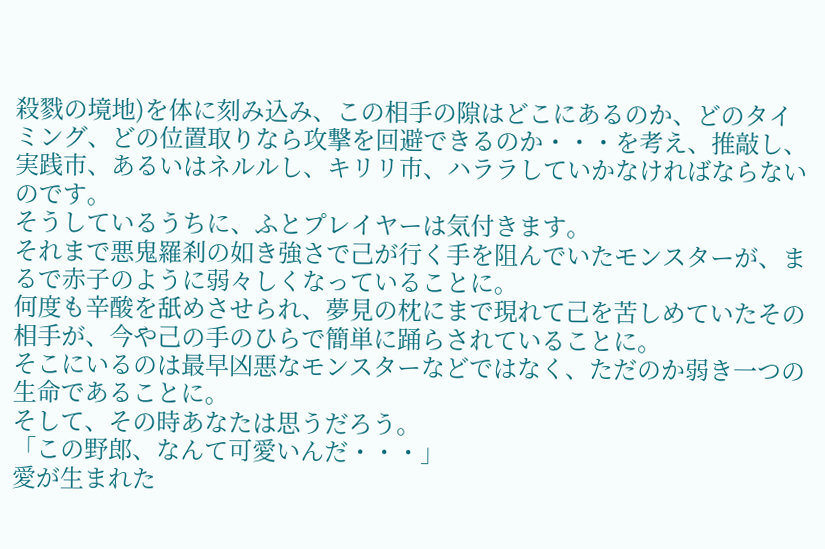殺戮の境地)を体に刻み込み、この相手の隙はどこにあるのか、どのタイミング、どの位置取りなら攻撃を回避できるのか・・・を考え、推敲し、実践市、あるいはネルルし、キリリ市、ハララしていかなければならないのです。
そうしているうちに、ふとプレイヤーは気付きます。
それまで悪鬼羅刹の如き強さで己が行く手を阻んでいたモンスターが、まるで赤子のように弱々しくなっていることに。
何度も辛酸を舐めさせられ、夢見の枕にまで現れて己を苦しめていたその相手が、今や己の手のひらで簡単に踊らされていることに。
そこにいるのは最早凶悪なモンスターなどではなく、ただのか弱き一つの生命であることに。
そして、その時あなたは思うだろう。
「この野郎、なんて可愛いんだ・・・」
愛が生まれた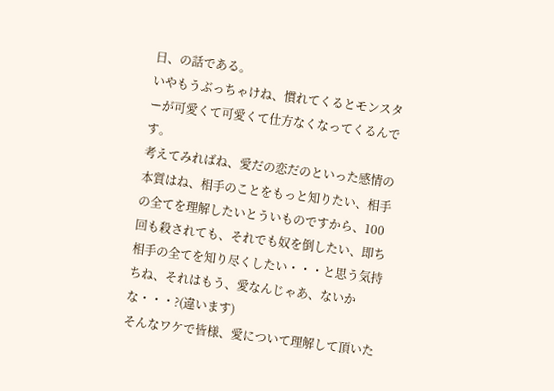日、の話である。
いやもうぶっちゃけね、慣れてくるとモンスターが可愛くて可愛くて仕方なくなってくるんです。
考えてみればね、愛だの恋だのといった感情の本質はね、相手のことをもっと知りたい、相手の全てを理解したいとういものですから、100回も殺されても、それでも奴を倒したい、即ち相手の全てを知り尽くしたい・・・と思う気持ちね、それはもう、愛なんじゃあ、ないかな・・・?(違います)
そんなワケで皆様、愛について理解して頂いた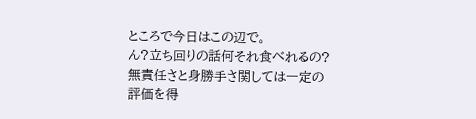ところで今日はこの辺で。
ん?立ち回りの話何それ食べれるの?
無責任さと身勝手さ関しては一定の評価を得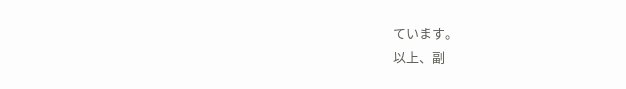ています。
以上、副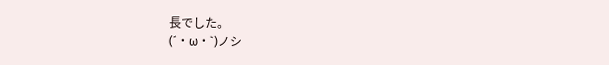長でした。
(´・ω・`)ノシ